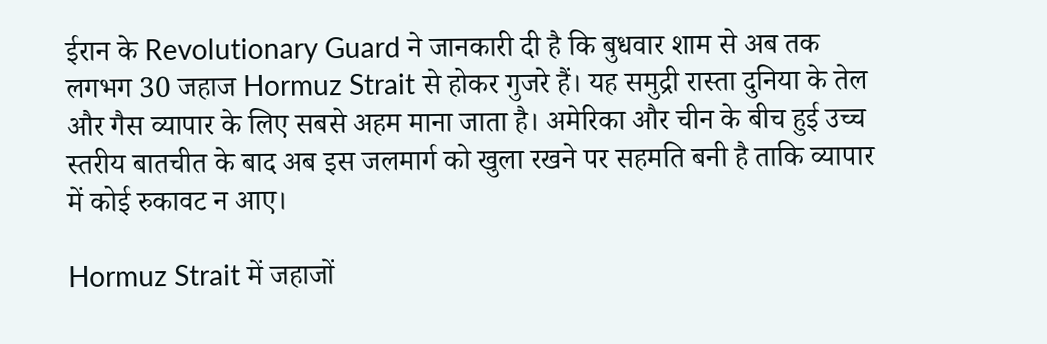ईरान के Revolutionary Guard ने जानकारी दी है कि बुधवार शाम से अब तक लगभग 30 जहाज Hormuz Strait से होकर गुजरे हैं। यह समुद्री रास्ता दुनिया के तेल और गैस व्यापार के लिए सबसे अहम माना जाता है। अमेरिका और चीन के बीच हुई उच्च स्तरीय बातचीत के बाद अब इस जलमार्ग को खुला रखने पर सहमति बनी है ताकि व्यापार में कोई रुकावट न आए।

Hormuz Strait में जहाजों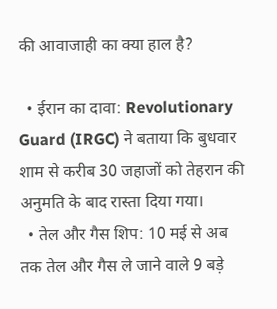की आवाजाही का क्या हाल है?

  • ईरान का दावा: Revolutionary Guard (IRGC) ने बताया कि बुधवार शाम से करीब 30 जहाजों को तेहरान की अनुमति के बाद रास्ता दिया गया।
  • तेल और गैस शिप: 10 मई से अब तक तेल और गैस ले जाने वाले 9 बड़े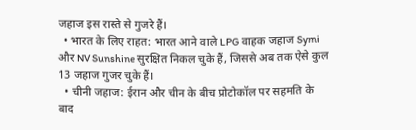जहाज इस रास्ते से गुजरे हैं।
  • भारत के लिए राहत: भारत आने वाले LPG वाहक जहाज Symi और NV Sunshine सुरक्षित निकल चुके हैं, जिससे अब तक ऐसे कुल 13 जहाज गुजर चुके हैं।
  • चीनी जहाज: ईरान और चीन के बीच प्रोटोकॉल पर सहमति के बाद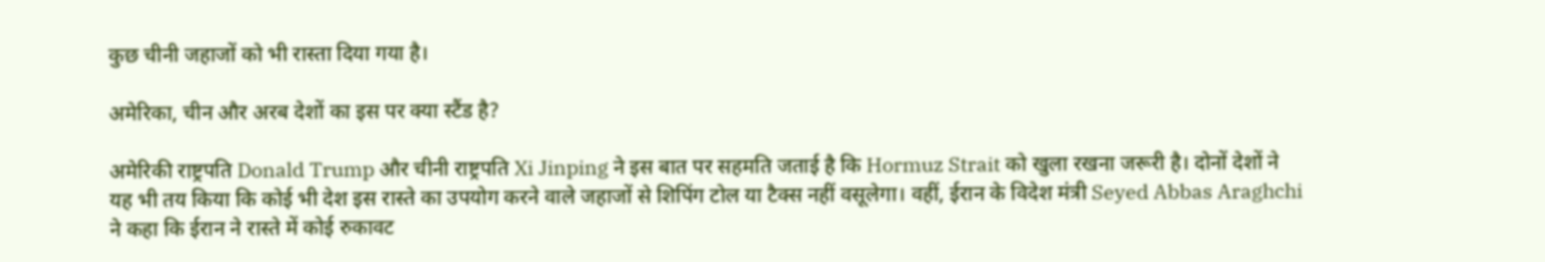कुछ चीनी जहाजों को भी रास्ता दिया गया है।

अमेरिका, चीन और अरब देशों का इस पर क्या स्टैंड है?

अमेरिकी राष्ट्रपति Donald Trump और चीनी राष्ट्रपति Xi Jinping ने इस बात पर सहमति जताई है कि Hormuz Strait को खुला रखना जरूरी है। दोनों देशों ने यह भी तय किया कि कोई भी देश इस रास्ते का उपयोग करने वाले जहाजों से शिपिंग टोल या टैक्स नहीं वसूलेगा। वहीं, ईरान के विदेश मंत्री Seyed Abbas Araghchi ने कहा कि ईरान ने रास्ते में कोई रुकावट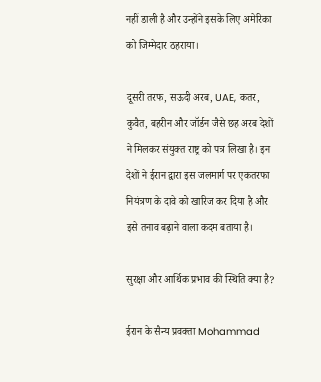नहीं डाली है और उन्होंने इसके लिए अमेरिका को जिम्मेदार ठहराया।

दूसरी तरफ, सऊदी अरब, UAE, कतर, कुवैत, बहरीन और जॉर्डन जैसे छह अरब देशों ने मिलकर संयुक्त राष्ट्र को पत्र लिखा है। इन देशों ने ईरान द्वारा इस जलमार्ग पर एकतरफा नियंत्रण के दावे को खारिज कर दिया है और इसे तनाव बढ़ाने वाला कदम बताया है।

सुरक्षा और आर्थिक प्रभाव की स्थिति क्या है?

ईरान के सैन्य प्रवक्ता Mohammad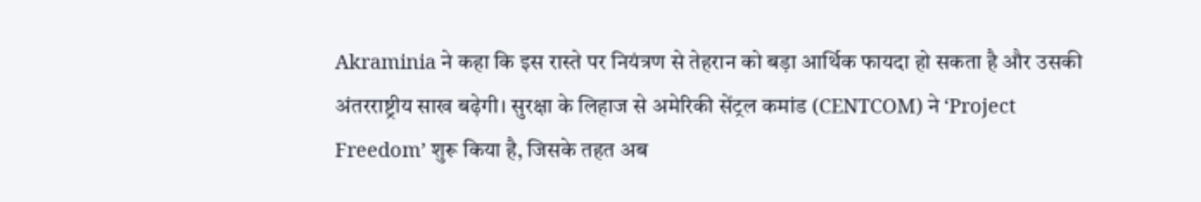Akraminia ने कहा कि इस रास्ते पर नियंत्रण से तेहरान को बड़ा आर्थिक फायदा हो सकता है और उसकी अंतरराष्ट्रीय साख बढ़ेगी। सुरक्षा के लिहाज से अमेरिकी सेंट्रल कमांड (CENTCOM) ने ‘Project Freedom’ शुरू किया है, जिसके तहत अब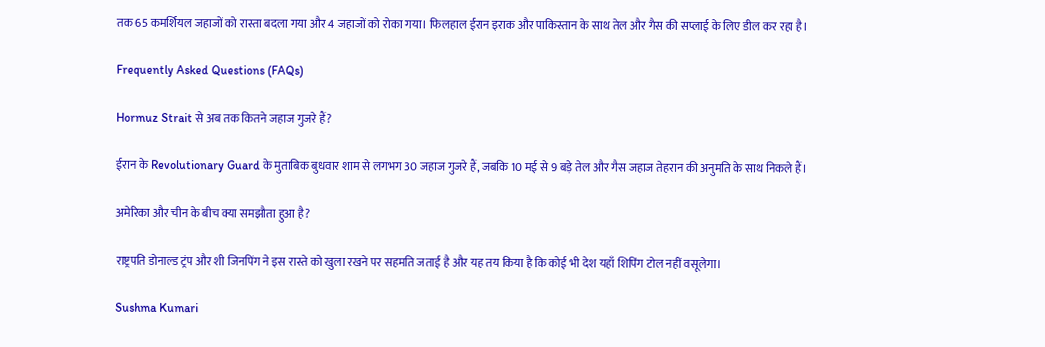तक 65 कमर्शियल जहाजों को रास्ता बदला गया और 4 जहाजों को रोका गया। फिलहाल ईरान इराक और पाकिस्तान के साथ तेल और गैस की सप्लाई के लिए डील कर रहा है।

Frequently Asked Questions (FAQs)

Hormuz Strait से अब तक कितने जहाज गुजरे हैं?

ईरान के Revolutionary Guard के मुताबिक बुधवार शाम से लगभग 30 जहाज गुजरे हैं, जबकि 10 मई से 9 बड़े तेल और गैस जहाज तेहरान की अनुमति के साथ निकले हैं।

अमेरिका और चीन के बीच क्या समझौता हुआ है?

राष्ट्रपति डोनाल्ड ट्रंप और शी जिनपिंग ने इस रास्ते को खुला रखने पर सहमति जताई है और यह तय किया है कि कोई भी देश यहाँ शिपिंग टोल नहीं वसूलेगा।

Sushma Kumari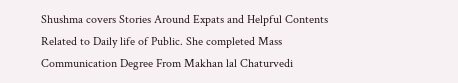Shushma covers Stories Around Expats and Helpful Contents Related to Daily life of Public. She completed Mass Communication Degree From Makhan lal Chaturvedi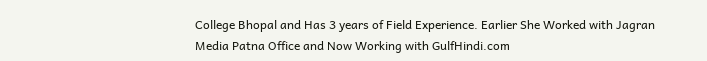College Bhopal and Has 3 years of Field Experience. Earlier She Worked with Jagran Media Patna Office and Now Working with GulfHindi.com